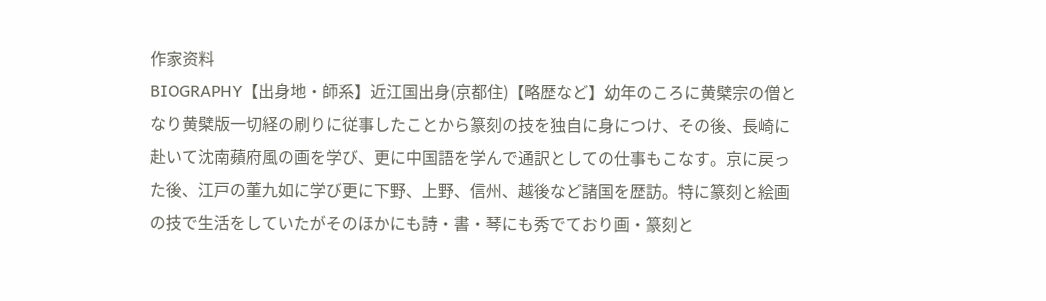作家资料
BIOGRAPHY【出身地・師系】近江国出身(京都住)【略歴など】幼年のころに黄檗宗の僧となり黄檗版一切経の刷りに従事したことから篆刻の技を独自に身につけ、その後、長崎に赴いて沈南蘋府風の画を学び、更に中国語を学んで通訳としての仕事もこなす。京に戻った後、江戸の董九如に学び更に下野、上野、信州、越後など諸国を歴訪。特に篆刻と絵画の技で生活をしていたがそのほかにも詩・書・琴にも秀でており画・篆刻と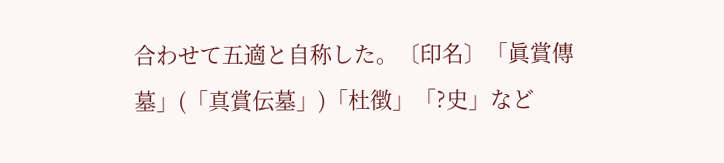合わせて五適と自称した。〔印名〕「眞賞傳墓」(「真賞伝墓」)「杜徴」「?史」など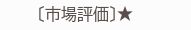〔市場評価〕★